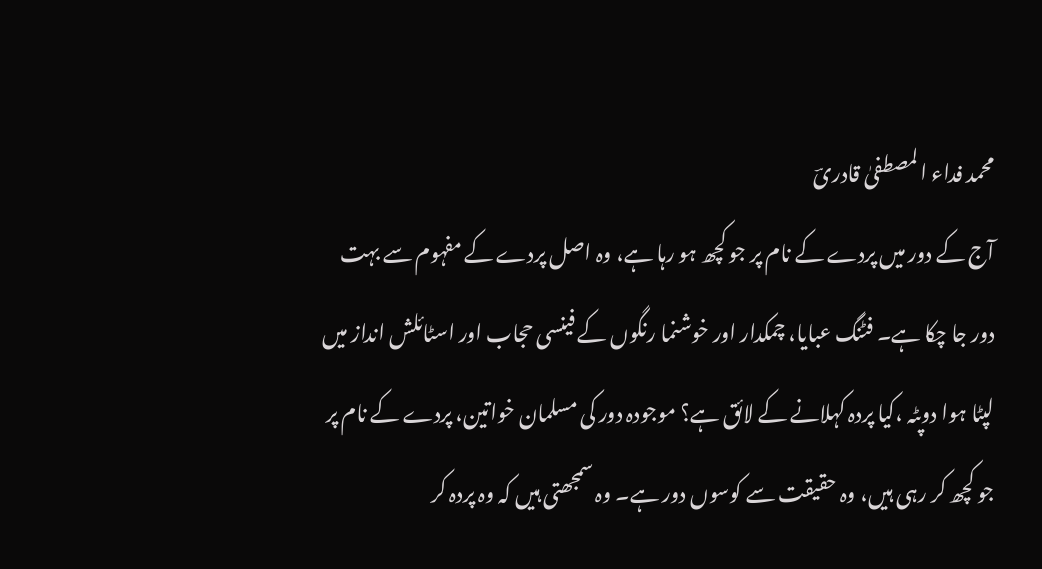محمد فداء ا لمصطفیٰ قادریؔ
آج کے دور میں پردے کے نام پر جو کچھ ہو رہا ہے، وہ اصل پردے کے مفہوم سے بہت دور جا چکا ہے۔ فٹنگ عبایا، چمکدار اور خوشنما رنگوں کے فینسی حجاب اور اسٹائلش انداز میں لپٹا ہوا دوپٹہ ،کیا پردہ کہلانے کے لائق ہے؟ موجودہ دور کی مسلمان خواتین، پردے کے نام پر جو کچھ کر رہی ہیں، وہ حقیقت سے کوسوں دور ہے۔ وہ سمجھتی ہیں کہ وہ پردہ کر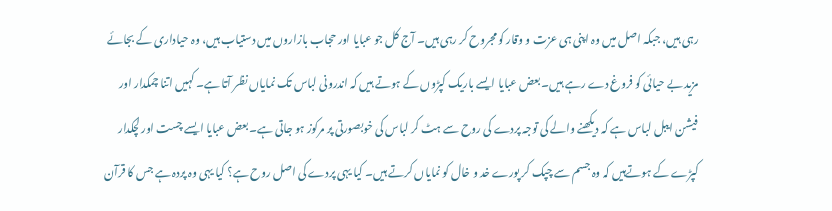رہی ہیں، جبکہ اصل میں وہ اپنی ہی عزت و وقار کو مجروح کر رہی ہیں۔ آج کل جو عبایا اور حجاب بازاروں میں دستیاب ہیں، وہ حیاداری کے بجائے مزید بے حیائی کو فروغ دے رہے ہیں۔ بعض عبایا ایسے باریک کپڑوں کے ہوتے ہیں کہ اندرونی لباس تک نمایاں نظر آتا ہے۔ کہیں اتنا چمکدار اور فیشن ایبل لباس ہے کہ دیکھنے والے کی توجہ پردے کی روح سے ہٹ کر لباس کی خوبصورتی پر مرکوز ہو جاتی ہے۔ بعض عبایا ایسے چست اور لچکدار کپڑے کے ہوتےہیں کہ وہ جسم سے چپک کر پورے خد و خال کو نمایاں کرتے ہیں۔ کیا یہی پردے کی اصل روح ہے؟ کیا یہی وہ پردہ ہے جس کا قرآن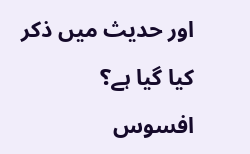اور حدیث میں ذکر کیا گیا ہے؟
افسوس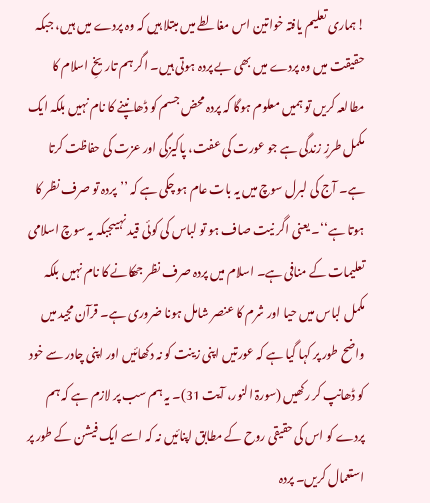!ہماری تعلیم یافتہ خواتین اس مغالطے میں مبتلا ہیں کہ وہ پردے میں ہیں، جبکہ حقیقت میں وہ پردے میں بھی بے پردہ ہوتی ہیں۔ اگر ہم تاریخِ اسلام کا مطالعہ کریں تو ہمیں معلوم ہوگا کہ پردہ محض جسم کو ڈھانپنے کا نام نہیں بلکہ ایک مکمل طرزِ زندگی ہے جو عورت کی عفت، پاکیزگی اور عزت کی حفاظت کرتا ہے۔ آج کی لبرل سوچ میں یہ بات عام ہو چکی ہے کہ ’’پردہ تو صرف نظر کا ہوتا ہے‘‘۔ یعنی اگر نیت صاف ہو تو لباس کی کوئی قید نہیںجبکہ یہ سوچ اسلامی تعلیمات کے منافی ہے۔ اسلام میں پردہ صرف نظر جھکانے کا نام نہیں بلکہ مکمل لباس میں حیا اور شرم کا عنصر شامل ہونا ضروری ہے۔ قرآن مجید میں واضح طور پر کہا گیا ہے کہ عورتیں اپنی زینت کو نہ دکھائیں اور اپنی چادر سے خود کو ڈھانپ کر رکھیں (سورۃ النور، آیت 31)۔ یہ ہم سب پر لازم ہے کہ ہم پردے کو اس کی حقیقی روح کے مطابق اپنائیں نہ کہ اسے ایک فیشن کے طور پر استعمال کریں۔ پردہ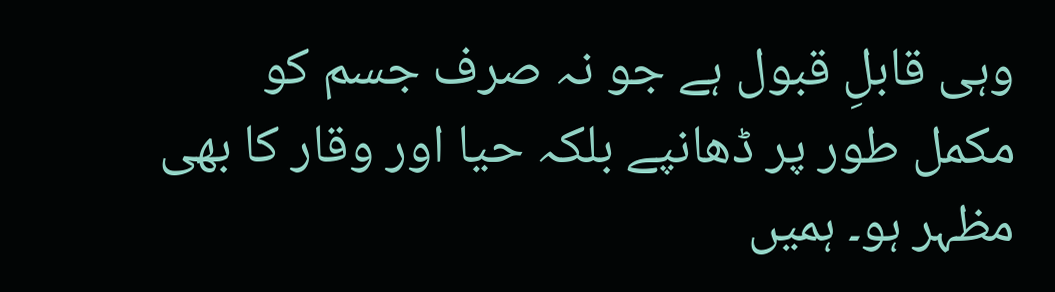وہی قابلِ قبول ہے جو نہ صرف جسم کو مکمل طور پر ڈھانپے بلکہ حیا اور وقار کا بھی مظہر ہو۔ ہمیں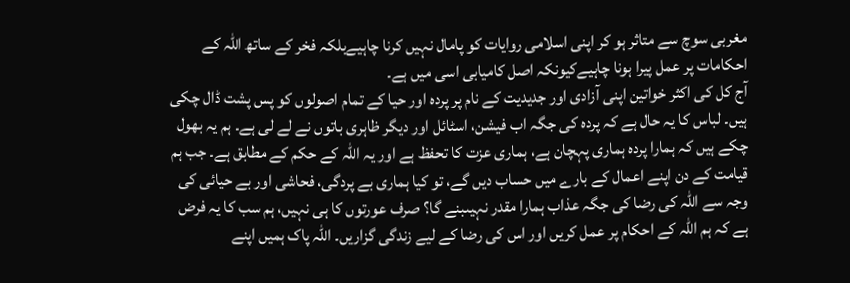مغربی سوچ سے متاثر ہو کر اپنی اسلامی روایات کو پامال نہیں کرنا چاہیےبلکہ فخر کے ساتھ اللہ کے احکامات پر عمل پیرا ہونا چاہیےکیونکہ اصل کامیابی اسی میں ہے۔
آج کل کی اکثر خواتین اپنی آزادی اور جدیدیت کے نام پر پردہ اور حیا کے تمام اصولوں کو پس پشت ڈال چکی ہیں۔ لباس کا یہ حال ہے کہ پردہ کی جگہ اب فیشن، اسٹائل اور دیگر ظاہری باتوں نے لے لی ہے۔ ہم یہ بھول چکے ہیں کہ ہمارا پردہ ہماری پہچان ہے، ہماری عزت کا تحفظ ہے اور یہ اللہ کے حکم کے مطابق ہے۔ جب ہم قیامت کے دن اپنے اعمال کے بارے میں حساب دیں گے، تو کیا ہماری بے پردگی، فحاشی اور بے حیائی کی وجہ سے اللہ کی رضا کی جگہ عذاب ہمارا مقدر نہیںبنے گا؟ صرف عورتوں کا ہی نہیں، ہم سب کا یہ فرض ہے کہ ہم اللہ کے احکام پر عمل کریں اور اس کی رضا کے لیے زندگی گزاریں۔ اللہ پاک ہمیں اپنے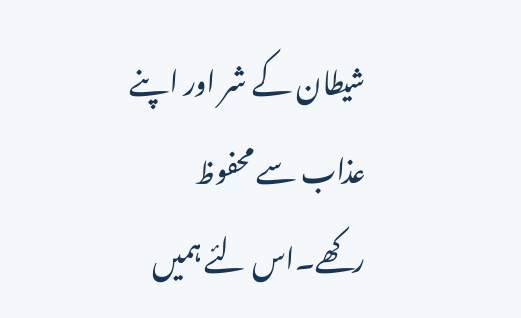شیطان کے شر اور اپنے عذاب سے محفوظ رکھے۔اس لئے ہمیں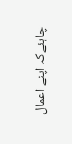چاہئےکہ اپنے اعمال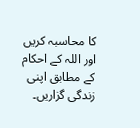کا محاسبہ کریں اور اللہ کے احکام کے مطابق اپنی زندگی گزاریں۔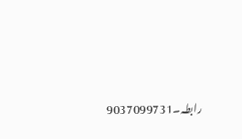رابطہ۔9037099731